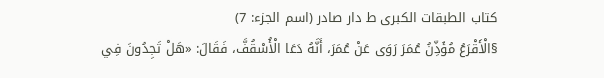كتاب الطبقات الكبرى ط دار صادر (اسم الجزء: 7)
§الْأَقْرَعُ مُؤَذِّنُ عُمَرَ رَوَى عَنْ عُمَرَ، أَنَّهُ دَعَا الْأُسْقُفَّ، فَقَالَ: «هَلْ تَجِدُونَ فِي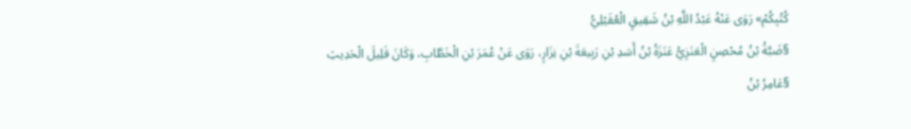كُتُبِكُمْ» رَوَى عَنْهُ عَبْدُ اللَّهِ بْنُ شَقِيقٍ الْعُقَيْلِيُّ
§ضَبَّةُ بْنُ مُحْصِنٍ الْعَنَزِيُّ عَنَزَةُ بْنُ أَسَدِ بْنِ رَبِيعَةَ بْنِ نِزَارٍ، رَوَى عَنْ عُمَرَ بْنِ الْخَطَّابِ، وَكَانَ قَلِيلَ الْحَدِيثِ
§عَامِرُ بْنُ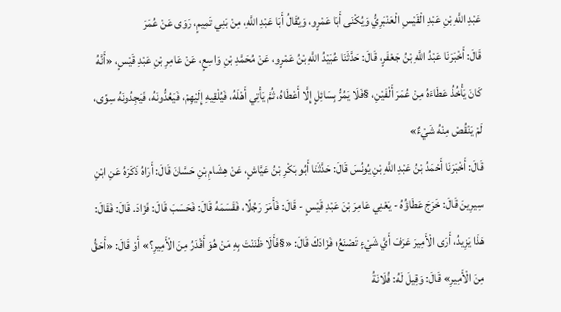عَبْدِ اللَّهِ بْنِ عَبْدِ الْقَيْسِ الْعَنْبَرِيُّ وَيُكْنَى أَبَا عَمْرٍو، وَيُقَالُ أَبَا عَبْدِ اللَّهِ، مِنْ بَنِي تَمِيمٍ، رَوَى عَنْ عُمَرَ
قَالَ: أَخْبَرَنَا عَبْدُ اللَّهِ بْنُ جَعْفَرٍ، قَالَ: حَدَّثَنَا عُبَيْدُ اللَّهِ بْنُ عَمْرٍو، عَنْ مُحَمَّدِ بْنِ وَاسِعٍ، عَنْ عَامِرِ بْنِ عَبْدِ قَيْسٍ، «أَنَّهُ كَانَ يَأْخُذُ عَطَاءَهُ مِنْ عُمَرَ أَلْفَيْنِ، §فَلَا يَمُرُّ بِسَائِلٍ إِلَّا أَعْطَاهُ، ثُمَّ يَأْتِي أَهْلَهُ، فَيُلْقِيهِ إِلَيْهِمْ، فَيَعُدُّونَهُ، فَيَجِدُونَهُ سِوًى، لَمْ يَنْقُصْ مِنْهُ شَيْءٌ»
قَالَ: أَخْبَرَنَا أَحْمَدُ بْنُ عَبْدِ اللَّهِ بْنِ يُونُسَ قَالَ: حَدَّثَنَا أَبُو بَكْرِ بْنُ عَيَّاشٍ، عَنْ هِشَامِ بْنِ حَسَّانَ قَالَ: أَرَاهُ ذَكَرَهُ عَنِ ابْنِ سِيرِينَ قَالَ: خَرَجَ عَطَاؤُهُ - يَعْنِي عَامِرَ بْنَ عَبْدِ قَيْسٍ - قَالَ: فَأَمَرَ رَجُلًا، فَقَسَمَهُ قَالَ: فَحَسَبَ قَالَ: فَزَادَ. قَالَ: فَقَالَ: هَذَا يَزِيدُ، أَرَى الْأَمِيرَ عَرَفَ أَيَّ شَيْءٍ تَصْنَعُ؛ فَزَادَكَ قَالَ: «§فَأَلَا ظَنَنْتَ بِهِ مَنْ هُوَ أَقْدَرُ مِنَ الْأَمِيرِ؟» أَوْ قَالَ: «أَحَقُّ مِنَ الْأَمِيرِ» قَالَ: وَقِيلَ لَهُ: فُلَانَةُ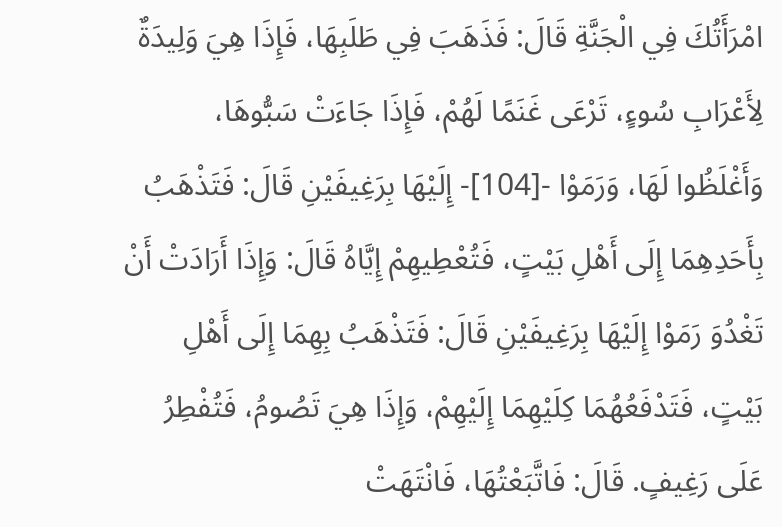امْرَأَتُكَ فِي الْجَنَّةِ قَالَ: فَذَهَبَ فِي طَلَبِهَا، فَإِذَا هِيَ وَلِيدَةٌ لِأَعْرَابِ سُوءٍ، تَرْعَى غَنَمًا لَهُمْ، فَإِذَا جَاءَتْ سَبُّوهَا، وَأَغْلَظُوا لَهَا، وَرَمَوْا -[104]- إِلَيْهَا بِرَغِيفَيْنِ قَالَ: فَتَذْهَبُ بِأَحَدِهِمَا إِلَى أَهْلِ بَيْتٍ، فَتُعْطِيهِمْ إِيَّاهُ قَالَ: وَإِذَا أَرَادَتْ أَنْ تَغْدُوَ رَمَوْا إِلَيْهَا بِرَغِيفَيْنِ قَالَ: فَتَذْهَبُ بِهِمَا إِلَى أَهْلِ بَيْتٍ، فَتَدْفَعُهُمَا كِلَيْهِمَا إِلَيْهِمْ، وَإِذَا هِيَ تَصُومُ، فَتُفْطِرُ عَلَى رَغِيفٍ. قَالَ: فَاتَّبَعْتُهَا، فَانْتَهَتْ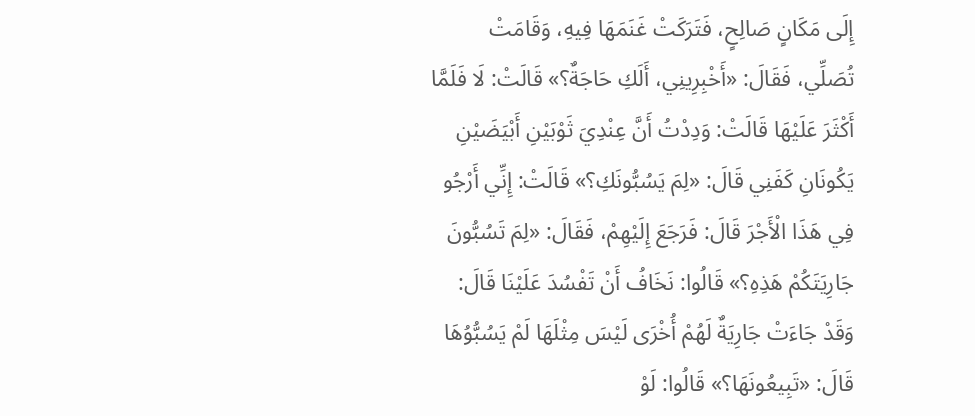إِلَى مَكَانٍ صَالِحٍ، فَتَرَكَتْ غَنَمَهَا فِيهِ، وَقَامَتْ تُصَلِّي، فَقَالَ: «أَخْبِرِينِي، أَلَكِ حَاجَةٌ؟» قَالَتْ: لَا فَلَمَّا أَكْثَرَ عَلَيْهَا قَالَتْ: وَدِدْتُ أَنَّ عِنْدِيَ ثَوْبَيْنِ أَبْيَضَيْنِ يَكُونَانِ كَفَنِي قَالَ: «لِمَ يَسُبُّونَكِ؟» قَالَتْ: إِنِّي أَرْجُو فِي هَذَا الْأَجْرَ قَالَ: فَرَجَعَ إِلَيْهِمْ، فَقَالَ: «لِمَ تَسُبُّونَ جَارِيَتَكُمْ هَذِهِ؟» قَالُوا: نَخَافُ أَنْ تَفْسُدَ عَلَيْنَا قَالَ: وَقَدْ جَاءَتْ جَارِيَةٌ لَهُمْ أُخْرَى لَيْسَ مِثْلَهَا لَمْ يَسُبُّوُهَا قَالَ: «تَبِيعُونَهَا؟» قَالُوا: لَوْ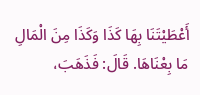أَعْطَيْتَنَا بِهَا كَذَا وَكَذَا مِنَ الْمَالِ مَا بِعْنَاهَا. قَالَ: فَذَهَبَ،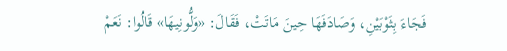فَجَاءَ بِثَوْبَيْنِ، وَصَادَفَهَا حِينَ مَاتَتْ، فَقَالَ: «وَلُّونِيهَا» قَالُوا: نَعَمْ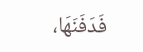فَدَفَنَهَا،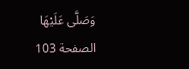وَصَلَّى عَلَيْهَا
الصفحة 103